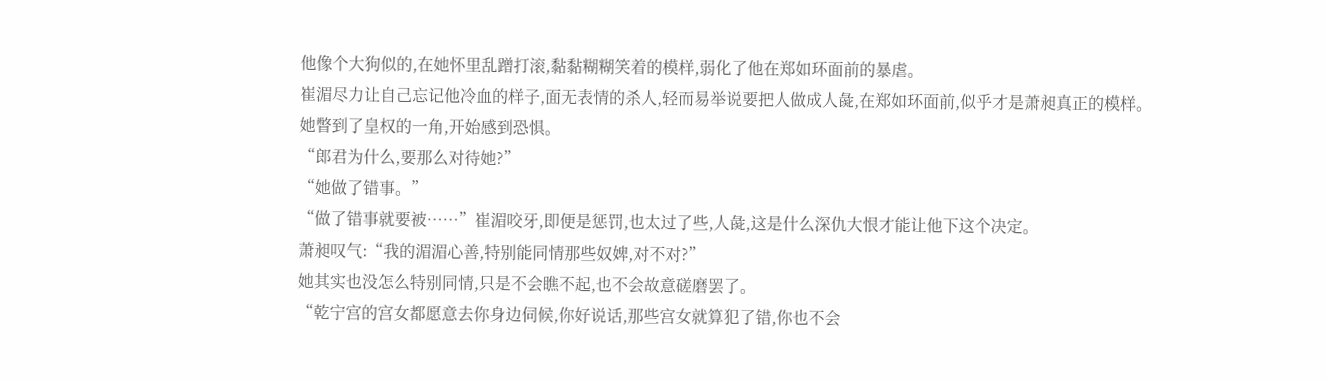他像个大狗似的,在她怀里乱蹭打滚,黏黏糊糊笑着的模样,弱化了他在郑如环面前的暴虐。
崔湄尽力让自己忘记他冷血的样子,面无表情的杀人,轻而易举说要把人做成人彘,在郑如环面前,似乎才是萧昶真正的模样。
她瞥到了皇权的一角,开始感到恐惧。
“郎君为什么,要那么对待她?”
“她做了错事。”
“做了错事就要被……”崔湄咬牙,即便是惩罚,也太过了些,人彘,这是什么深仇大恨才能让他下这个决定。
萧昶叹气:“我的湄湄心善,特别能同情那些奴婢,对不对?”
她其实也没怎么特别同情,只是不会瞧不起,也不会故意磋磨罢了。
“乾宁宫的宫女都愿意去你身边伺候,你好说话,那些宫女就算犯了错,你也不会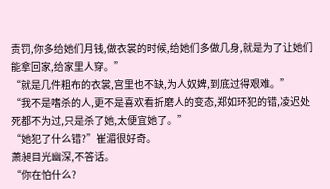责罚,你多给她们月钱,做衣裳的时候,给她们多做几身,就是为了让她们能拿回家,给家里人穿。”
“就是几件粗布的衣裳,宫里也不缺,为人奴婢,到底过得艰难。”
“我不是嗜杀的人,更不是喜欢看折磨人的变态,郑如环犯的错,凌迟处死都不为过,只是杀了她,太便宜她了。”
“她犯了什么错?”崔湄很好奇。
萧昶目光幽深,不答话。
“你在怕什么?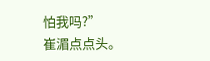怕我吗?”
崔湄点点头。